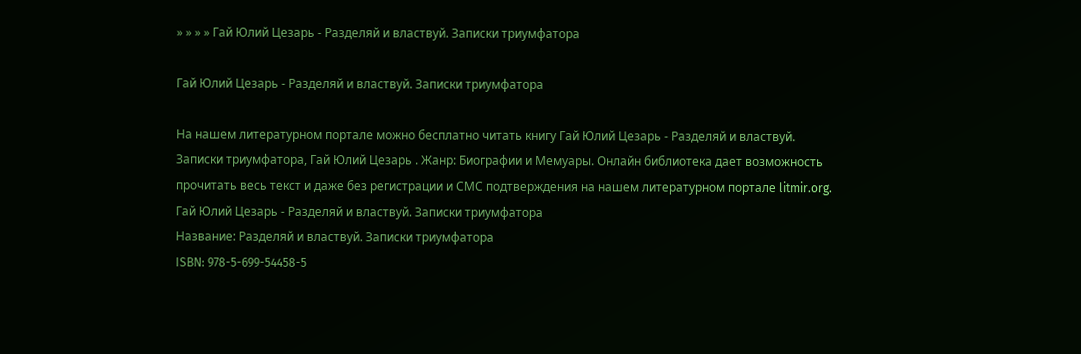» » » » Гай Юлий Цезарь - Разделяй и властвуй. Записки триумфатора

Гай Юлий Цезарь - Разделяй и властвуй. Записки триумфатора

На нашем литературном портале можно бесплатно читать книгу Гай Юлий Цезарь - Разделяй и властвуй. Записки триумфатора, Гай Юлий Цезарь . Жанр: Биографии и Мемуары. Онлайн библиотека дает возможность прочитать весь текст и даже без регистрации и СМС подтверждения на нашем литературном портале litmir.org.
Гай Юлий Цезарь - Разделяй и властвуй. Записки триумфатора
Название: Разделяй и властвуй. Записки триумфатора
ISBN: 978-5-699-54458-5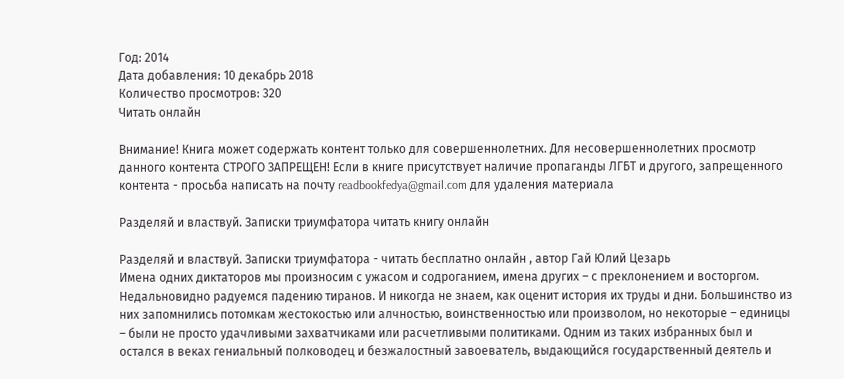Год: 2014
Дата добавления: 10 декабрь 2018
Количество просмотров: 320
Читать онлайн

Внимание! Книга может содержать контент только для совершеннолетних. Для несовершеннолетних просмотр данного контента СТРОГО ЗАПРЕЩЕН! Если в книге присутствует наличие пропаганды ЛГБТ и другого, запрещенного контента - просьба написать на почту readbookfedya@gmail.com для удаления материала

Разделяй и властвуй. Записки триумфатора читать книгу онлайн

Разделяй и властвуй. Записки триумфатора - читать бесплатно онлайн , автор Гай Юлий Цезарь
Имена одних диктаторов мы произносим с ужасом и содроганием, имена других – с преклонением и восторгом. Недальновидно радуемся падению тиранов. И никогда не знаем, как оценит история их труды и дни. Большинство из них запомнились потомкам жестокостью или алчностью, воинственностью или произволом, но некоторые – единицы – были не просто удачливыми захватчиками или расчетливыми политиками. Одним из таких избранных был и остался в веках гениальный полководец и безжалостный завоеватель, выдающийся государственный деятель и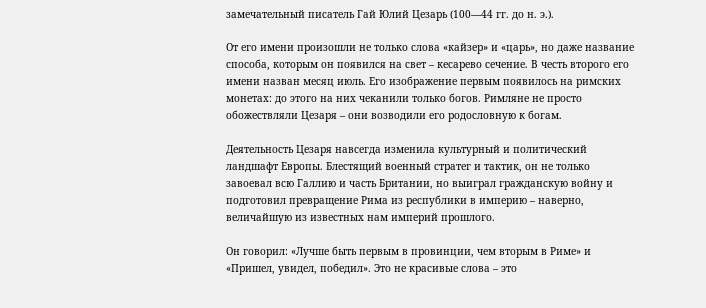замечательный писатель Гай Юлий Цезарь (100—44 гг. до н. э.).

От его имени произошли не только слова «кайзер» и «царь», но даже название способа, которым он появился на свет – кесарево сечение. В честь второго его имени назван месяц июль. Его изображение первым появилось на римских монетах: до этого на них чеканили только богов. Римляне не просто обожествляли Цезаря – они возводили его родословную к богам.

Деятельность Цезаря навсегда изменила культурный и политический ландшафт Европы. Блестящий военный стратег и тактик, он не только завоевал всю Галлию и часть Британии, но выиграл гражданскую войну и подготовил превращение Рима из республики в империю – наверно, величайшую из известных нам империй прошлого.

Он говорил: «Лучше быть первым в провинции, чем вторым в Риме» и «Пришел, увидел, победил». Это не красивые слова – это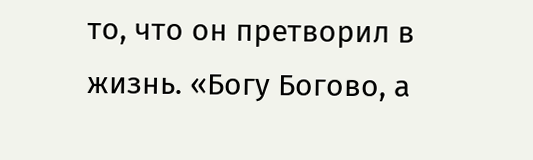то, что он претворил в жизнь. «Богу Богово, а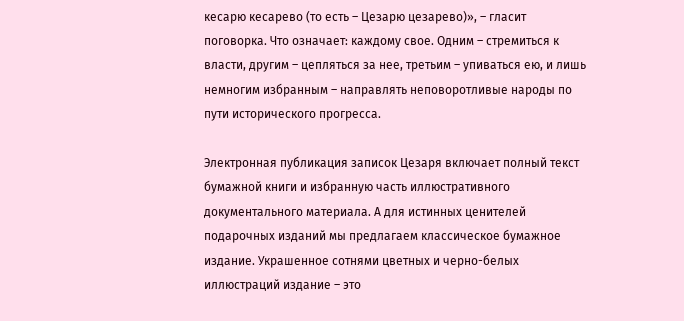кесарю кесарево (то есть – Цезарю цезарево)», – гласит поговорка. Что означает: каждому свое. Одним – стремиться к власти, другим – цепляться за нее, третьим – упиваться ею, и лишь немногим избранным – направлять неповоротливые народы по пути исторического прогресса.

Электронная публикация записок Цезаря включает полный текст бумажной книги и избранную часть иллюстративного документального материала. А для истинных ценителей подарочных изданий мы предлагаем классическое бумажное издание. Украшенное сотнями цветных и черно-белых иллюстраций издание – это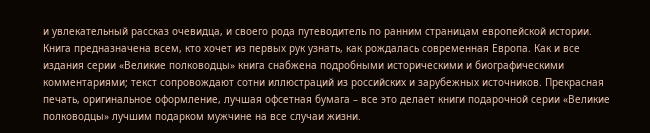и увлекательный рассказ очевидца, и своего рода путеводитель по ранним страницам европейской истории. Книга предназначена всем, кто хочет из первых рук узнать, как рождалась современная Европа. Как и все издания серии «Великие полководцы» книга снабжена подробными историческими и биографическими комментариями; текст сопровождают сотни иллюстраций из российских и зарубежных источников. Прекрасная печать, оригинальное оформление, лучшая офсетная бумага – все это делает книги подарочной серии «Великие полководцы» лучшим подарком мужчине на все случаи жизни.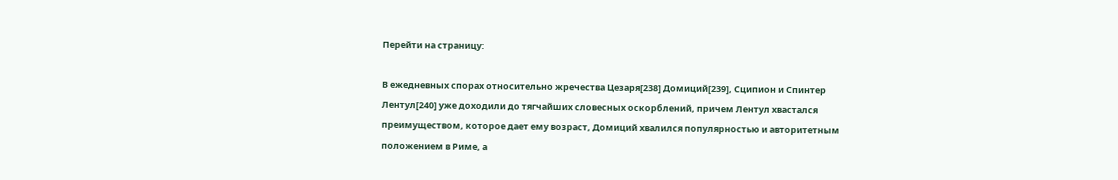Перейти на страницу:

В ежедневных спорах относительно жречества Цезаря[238] Домиций[239], Сципион и Спинтер Лентул[240] уже доходили до тягчайших словесных оскорблений, причем Лентул хвастался преимуществом, которое дает ему возраст, Домиций хвалился популярностью и авторитетным положением в Риме, а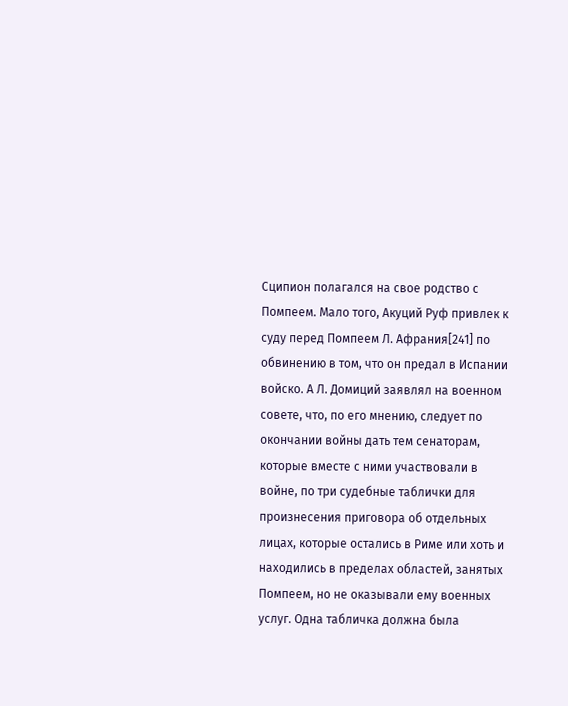Сципион полагался на свое родство с Помпеем. Мало того, Акуций Руф привлек к суду перед Помпеем Л. Афрания[241] по обвинению в том, что он предал в Испании войско. А Л. Домиций заявлял на военном совете, что, по его мнению, следует по окончании войны дать тем сенаторам, которые вместе с ними участвовали в войне, по три судебные таблички для произнесения приговора об отдельных лицах, которые остались в Риме или хоть и находились в пределах областей, занятых Помпеем, но не оказывали ему военных услуг. Одна табличка должна была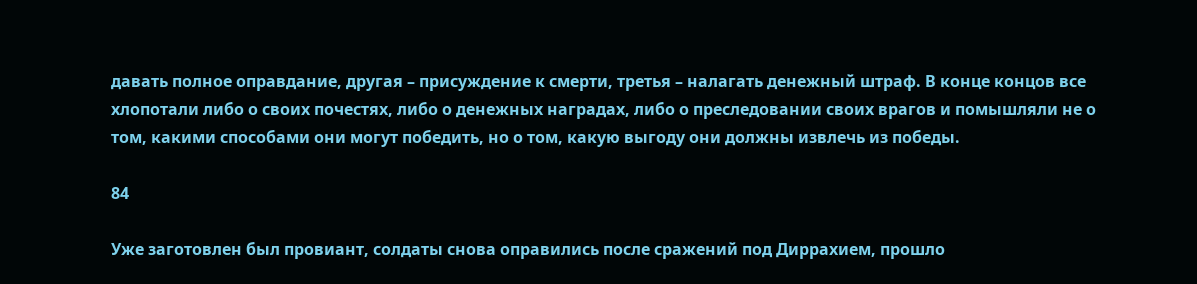давать полное оправдание, другая – присуждение к смерти, третья – налагать денежный штраф. В конце концов все хлопотали либо о своих почестях, либо о денежных наградах, либо о преследовании своих врагов и помышляли не о том, какими способами они могут победить, но о том, какую выгоду они должны извлечь из победы.

84

Уже заготовлен был провиант, солдаты снова оправились после сражений под Диррахием, прошло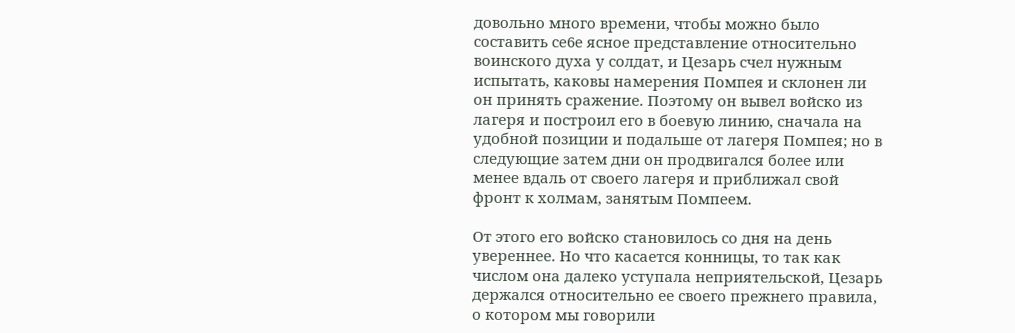довольно много времени, чтобы можно было составить се6е ясное представление относительно воинского духа у солдат, и Цезарь счел нужным испытать, каковы намерения Помпея и склонен ли он принять сражение. Поэтому он вывел войско из лагеря и построил его в боевую линию, сначала на удобной позиции и подальше от лагеря Помпея; но в следующие затем дни он продвигался более или менее вдаль от своего лагеря и приближал свой фронт к холмам, занятым Помпеем.

От этого его войско становилось со дня на день увереннее. Но что касается конницы, то так как числом она далеко уступала неприятельской, Цезарь держался относительно ее своего прежнего правила, о котором мы говорили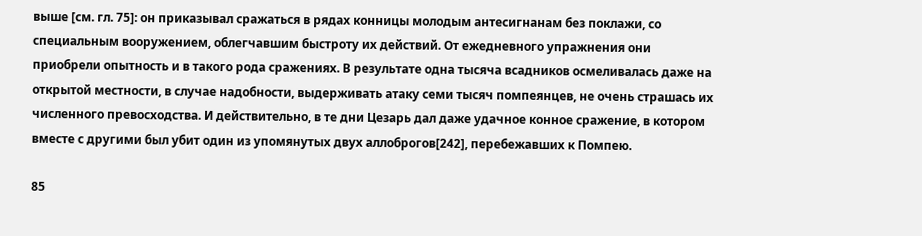выше [см. гл. 75]: он приказывал сражаться в рядах конницы молодым антесигнанам без поклажи, со специальным вооружением, облегчавшим быстроту их действий. От ежедневного упражнения они приобрели опытность и в такого рода сражениях. В результате одна тысяча всадников осмеливалась даже на открытой местности, в случае надобности, выдерживать атаку семи тысяч помпеянцев, не очень страшась их численного превосходства. И действительно, в те дни Цезарь дал даже удачное конное сражение, в котором вместе с другими был убит один из упомянутых двух аллоброгов[242], перебежавших к Помпею.

85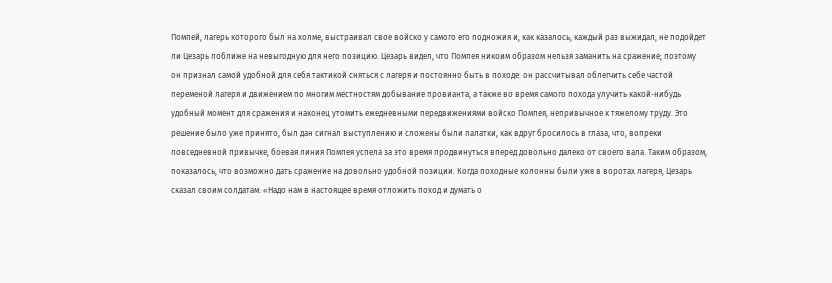Помпей, лагерь которого был на холме, выстраивал свое войско у самого его подножия и, как казалось, каждый раз выжидал, не подойдет ли Цезарь поближе на невыгодную для него позицию. Цезарь видел, что Помпея никоим образом нельзя заманить на сражение; поэтому он признал самой удобной для себя тактикой сняться с лагеря и постоянно быть в походе: он рассчитывал облегчить себе частой переменой лагеря и движением по многим местностям добывание провианта, а также во время самого похода улучить какой-нибудь удобный момент для сражения и наконец утомить ежедневными передвижениями войско Помпея, непривычное к тяжелому труду. Это решение было уже принято, был дан сигнал выступлению и сложены были палатки, как вдруг бросилось в глаза, что, вопреки повседневной привычке, боевая линия Помпея успела за это время продвинуться вперед довольно далеко от своего вала. Таким образом, показалось, что возможно дать сражение на довольно удобной позиции. Когда походные колонны были уже в воротах лагеря, Цезарь сказал своим солдатам: «Надо нам в настоящее время отложить поход и думать о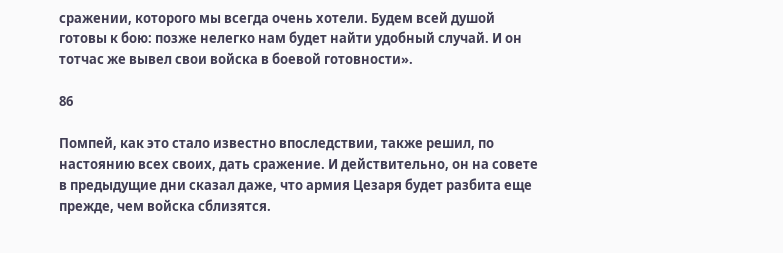сражении, которого мы всегда очень хотели. Будем всей душой готовы к бою: позже нелегко нам будет найти удобный случай. И он тотчас же вывел свои войска в боевой готовности».

86

Помпей, как это стало известно впоследствии, также решил, по настоянию всех своих, дать сражение. И действительно, он на совете в предыдущие дни сказал даже, что армия Цезаря будет разбита еще прежде, чем войска сблизятся.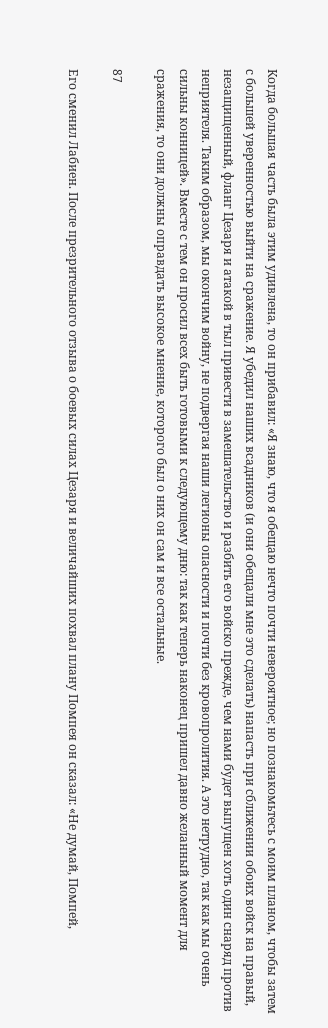Когда большая часть была этим удивлена, то он прибавил: «Я знаю, что я обещаю нечто почти невероятное; но познакомьтесь с моим планом, чтобы затем с большей уверенностью выйти на сражение. Я убедил наших всадников (и они обещали мне это сделать) напасть при сближении обоих войск на правый, незащищенный, фланг Цезаря и атакой в тыл привести в замешательство и разбить его войско прежде, чем нами будет выпущен хоть один снаряд против неприятеля. Таким образом, мы окончим войну, не подвергая наши легионы опасности и почти без кровопролития. А это нетрудно, так как мы очень сильны конницей». Вместе с тем он просил всех быть готовыми к следующему дню: так как теперь наконец пришел давно желанный момент для сражения, то они должны оправдать высокое мнение, которого был о них он сам и все остальные.

87

Его сменил Лабиен. После презрительного отзыва о боевых силах Цезаря и величайших похвал плану Помпея он сказал: «Не думай, Помпей,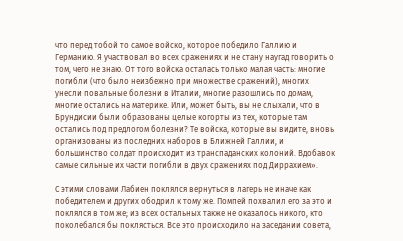что перед тобой то самое войско, которое победило Галлию и Германию. Я участвовал во всех сражениях и не стану наугад говорить о том, чего не знаю. От того войска осталась только малая часть: многие погибли (что было неизбежно при множестве сражений), многих унесли повальные болезни в Италии, многие разошлись по домам, многие остались на материке. Или, может быть, вы не слыхали, что в Брундисии были образованы целые когорты из тех, которые там остались под предлогом болезни? Те войска, которые вы видите, вновь организованы из последних наборов в Ближней Галлии, и большинство солдат происходит из транспаданских колоний. Вдобавок самые сильные их части погибли в двух сражениях под Диррахием».

С этими словами Лабиен поклялся вернуться в лагерь не иначе как победителем и других ободрил к тому же. Помпей похвалил его за это и поклялся в том же; из всех остальных также не оказалось никого, кто поколебался бы поклясться. Все это происходило на заседании совета,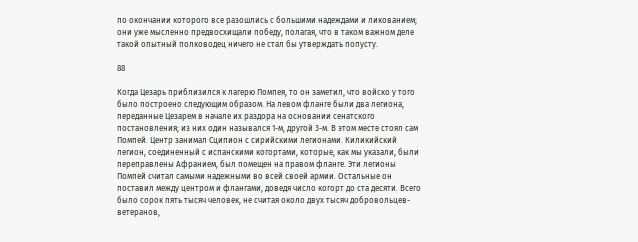по окончании которого все разошлись с большими надеждами и ликованием; они уже мысленно предвосхищали победу, полагая, что в таком важном деле такой опытный полководец ничего не стал бы утверждать попусту.

88

Когда Цезарь приблизился к лагерю Помпея, то он заметил, что войско у того было построено следующим образом. На левом фланге были два легиона, переданные Цезарем в начале их раздора на основании сенатского постановления; из них один назывался 1-м, другой 3-м. В этом месте стоял сам Помпей. Центр занимал Сципион с сирийскими легионами. Киликийский легион, соединенный с испанскими когортами, которые, как мы указали, были переправлены Афранием, был помещен на правом фланге. Эти легионы Помпей считал самыми надежными во всей своей армии. Остальные он поставил между центром и флангами, доведя число когорт до ста десяти. Всего было сорок пять тысяч человек, не считая около двух тысяч добровольцев-ветеранов,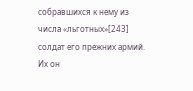собравшихся к нему из числа «льготных»[243] солдат его прежних армий. Их он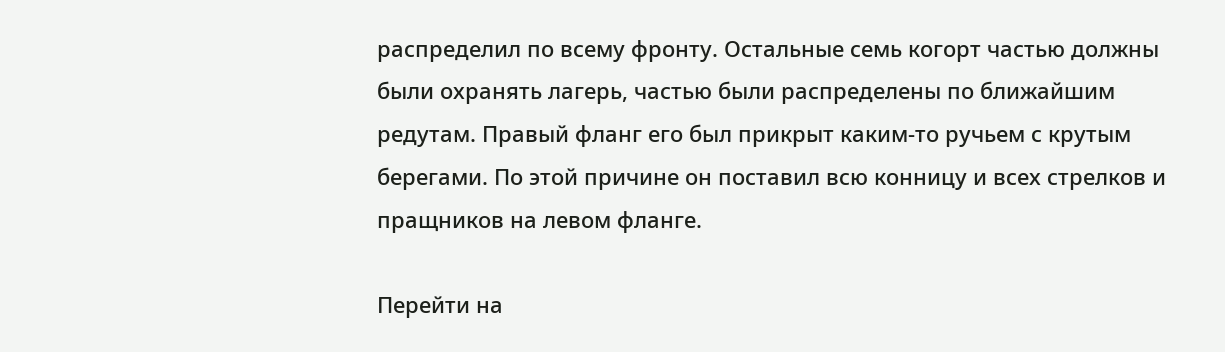распределил по всему фронту. Остальные семь когорт частью должны были охранять лагерь, частью были распределены по ближайшим редутам. Правый фланг его был прикрыт каким-то ручьем с крутым берегами. По этой причине он поставил всю конницу и всех стрелков и пращников на левом фланге.

Перейти на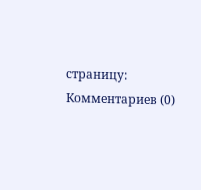страницу:
Комментариев (0)